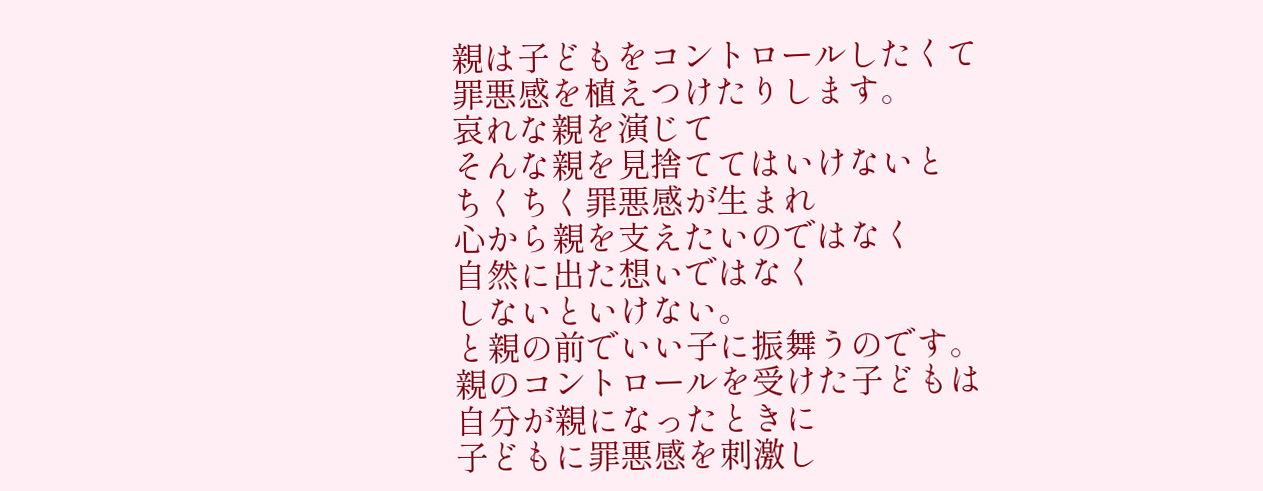親は子どもをコントロールしたくて
罪悪感を植えつけたりします。
哀れな親を演じて
そんな親を見捨ててはいけないと
ちくちく罪悪感が生まれ
心から親を支えたいのではなく
自然に出た想いではなく
しないといけない。
と親の前でいい子に振舞うのです。
親のコントロールを受けた子どもは
自分が親になったときに
子どもに罪悪感を刺激し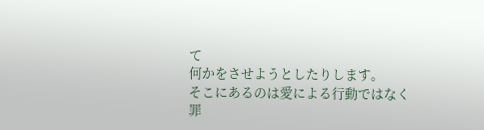て
何かをさせようとしたりします。
そこにあるのは愛による行動ではなく
罪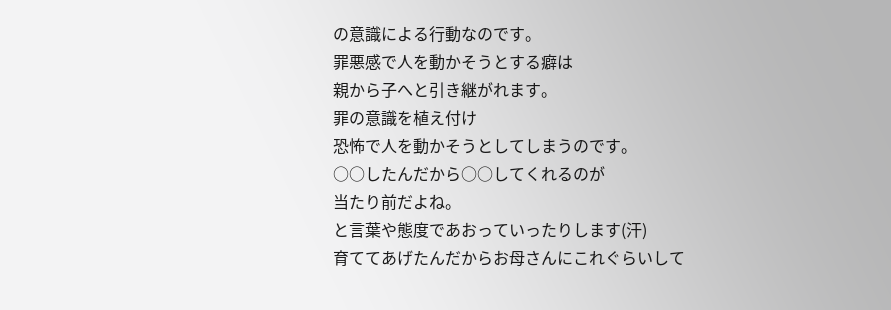の意識による行動なのです。
罪悪感で人を動かそうとする癖は
親から子へと引き継がれます。
罪の意識を植え付け
恐怖で人を動かそうとしてしまうのです。
○○したんだから○○してくれるのが
当たり前だよね。
と言葉や態度であおっていったりします(汗)
育ててあげたんだからお母さんにこれぐらいして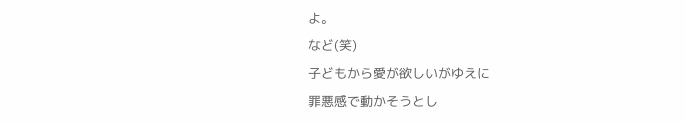よ。
など(笑)
子どもから愛が欲しいがゆえに
罪悪感で動かそうとし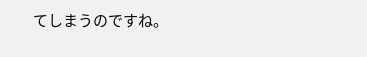てしまうのですね。